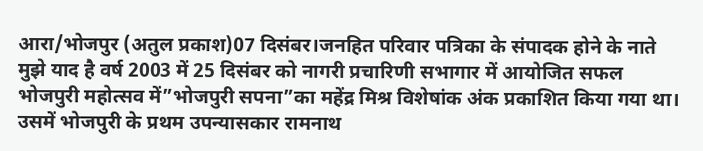आरा/भोजपुर (अतुल प्रकाश)07 दिसंबर।जनहित परिवार पत्रिका के संपादक होने के नाते मुझे याद है वर्ष 2003 में 25 दिसंबर को नागरी प्रचारिणी सभागार में आयोजित सफल भोजपुरी महोत्सव में”भोजपुरी सपना”का महेंद्र मिश्र विशेषांक अंक प्रकाशित किया गया था। उसमें भोजपुरी के प्रथम उपन्यासकार रामनाथ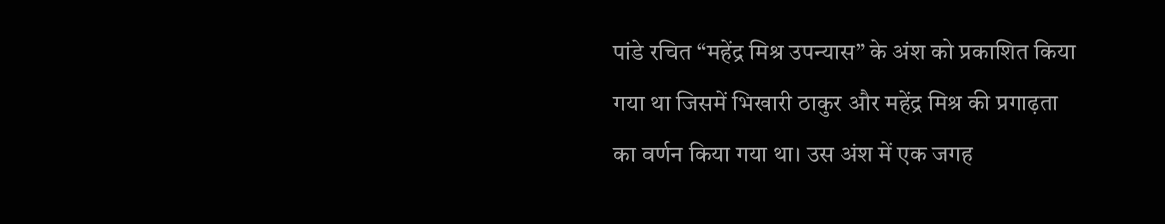पांडे रचित “महेंद्र मिश्र उपन्यास” के अंश को प्रकाशित किया गया था जिसमें भिखारी ठाकुर और महेंद्र मिश्र की प्रगाढ़ता का वर्णन किया गया था। उस अंश में एक जगह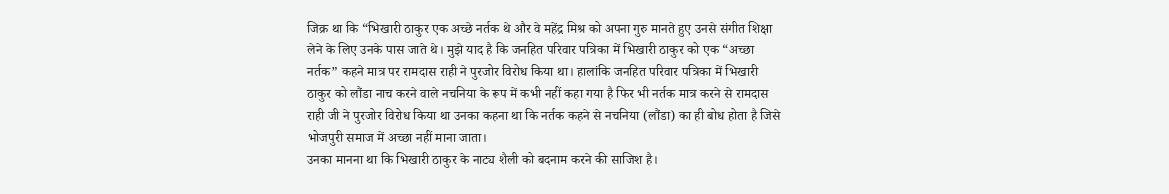जिक्र था कि “भिखारी ठाकुर एक अच्छे नर्तक थे और वे महेंद्र मिश्र को अपना गुरु मानते हुए उनसे संगीत शिक्षा लेने के लिए उनके पास जाते थे। मुझे याद है कि जनहित परिवार पत्रिका में भिखारी ठाकुर को एक “अच्छा नर्तक” कहने मात्र पर रामदास राही ने पुरजोर विरोध किया था। हालांकि जनहित परिवार पत्रिका में भिखारी ठाकुर को लौंडा नाच करने वाले नचनिया के रूप में कभी नहीं कहा गया है फिर भी नर्तक मात्र करने से रामदास राही जी ने पुरजोर विरोध किया था उनका कहना था कि नर्तक कहने से नचनिया (लौंडा) का ही बोध होता है जिसे भोजपुरी समाज में अच्छा नहीं माना जाता।
उनका मानना था कि भिखारी ठाकुर के नाट्य शैली को बदनाम करने की साजिश है।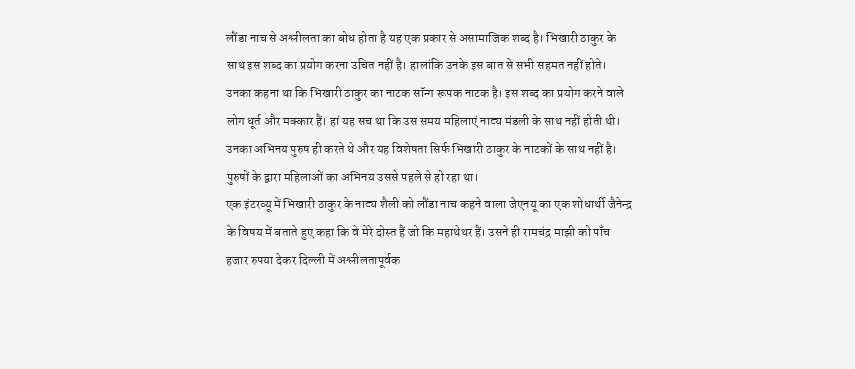लौंडा नाच से अश्लीलता का बोध होता है यह एक प्रकार से असामाजिक शब्द है। भिखारी ठाकुर के साथ इस शब्द का प्रयोग करना उचित नहीं है। हालांकि उनके इस बात से सभी सहमत नहीं होते। उनका कहना था कि भिखारी ठाकुर का नाटक सॉन्ग रूपक नाटक है। इस शब्द का प्रयोग करने वाले लोग धूर्त और मक्कार हैं। हां यह सच था कि उस समय महिलाएं नाट्य मंडली के साथ नहीं होती थी। उनका अभिनय पुरुष ही करते थे और यह विशेषता सिर्फ भिखारी ठाकुर के नाटकों के साथ नहीं है। पुरुषों के द्वारा महिलाओं का अभिनय उससे पहले से हो रहा था।
एक इंटरव्यू में भिखारी ठाकुर के नाट्य शैली को लौंडा नाच कहने वाला जेएनयू का एक शोधार्थी जैनेन्द्र के विषय में बताते हुए कहा कि वे मेरे दोस्त हैं जो कि महाथेथर हैं। उसने ही रामचंद्र माझी को पाँच हजार रुपया देकर दिल्ली में अश्लीलतापूर्वक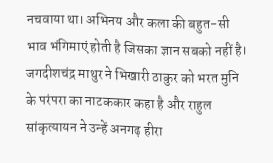नचवाया था। अभिनय और कला की बहुत-सी भाव भंगिमाएं होती है जिसका ज्ञान सबको नहीं है।
जगदीशचंद्र माथुर ने भिखारी ठाकुर को भरत मुनि के परंपरा का नाटककार कहा है और राहुल सांकृत्यायन ने उन्हें अनगढ़ हीरा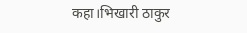कहा।भिखारी ठाकुर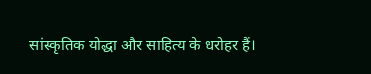सांस्कृतिक योद्धा और साहित्य के धरोहर हैं।